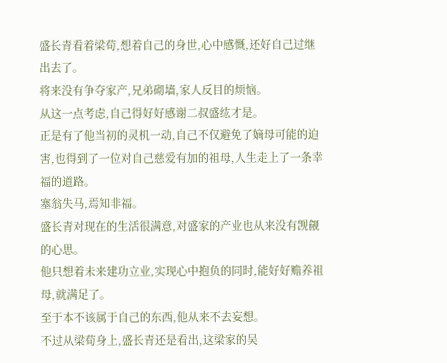盛长青看着梁荀,想着自己的身世,心中感慨,还好自己过继出去了。
将来没有争夺家产,兄弟砌墙,家人反目的烦恼。
从这一点考虑,自己得好好感谢二叔盛纮才是。
正是有了他当初的灵机一动,自己不仅避免了嫡母可能的迫害,也得到了一位对自己慈爱有加的祖母,人生走上了一条幸福的道路。
塞翁失马,焉知非福。
盛长青对现在的生活很满意,对盛家的产业也从来没有觊觎的心思。
他只想着未来建功立业,实现心中抱负的同时,能好好赡养祖母,就满足了。
至于本不该属于自己的东西,他从来不去妄想。
不过从梁荀身上,盛长青还是看出,这梁家的吴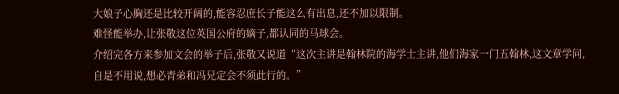大娘子心胸还是比较开阔的,能容忍庶长子能这么有出息,还不加以限制。
难怪能举办,让张敬这位英国公府的嫡子,都认同的马球会。
介绍完各方来参加文会的举子后,张敬又说道“这次主讲是翰林院的海学士主讲,他们海家一门五翰林,这文章学问,自是不用说,想必青弟和冯兄定会不须此行的。”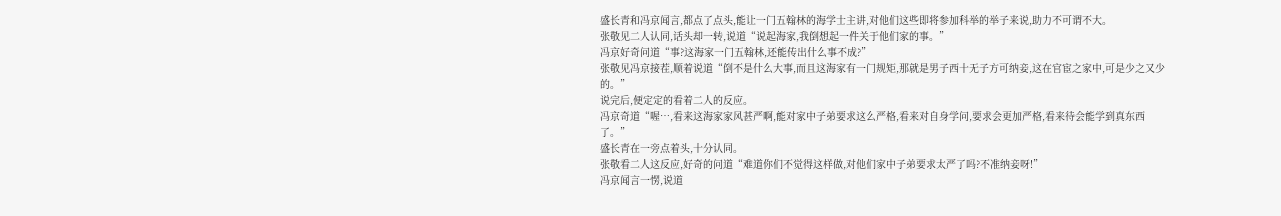盛长青和冯京闻言,都点了点头,能让一门五翰林的海学士主讲,对他们这些即将参加科举的举子来说,助力不可谓不大。
张敬见二人认同,话头却一转,说道“说起海家,我倒想起一件关于他们家的事。”
冯京好奇问道“事?这海家一门五翰林,还能传出什么事不成?”
张敬见冯京接茬,顺着说道“倒不是什么大事,而且这海家有一门规矩,那就是男子西十无子方可纳妾,这在官宦之家中,可是少之又少的。”
说完后,便定定的看着二人的反应。
冯京奇道“喔…,看来这海家家风甚严啊,能对家中子弟要求这么严格,看来对自身学问,要求会更加严格,看来待会能学到真东西了。”
盛长青在一旁点着头,十分认同。
张敬看二人这反应,好奇的问道“难道你们不觉得这样做,对他们家中子弟要求太严了吗?不准纳妾呀!”
冯京闻言一愣,说道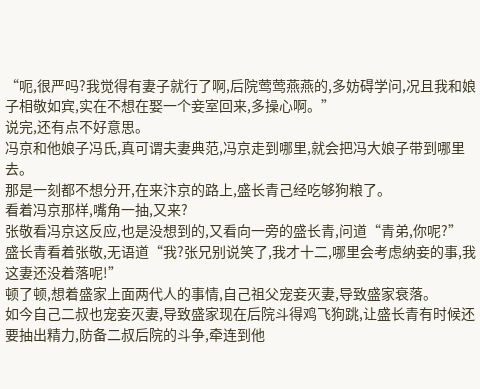“呃,很严吗?我觉得有妻子就行了啊,后院莺莺燕燕的,多妨碍学问,况且我和娘子相敬如宾,实在不想在娶一个妾室回来,多操心啊。”
说完,还有点不好意思。
冯京和他娘子冯氏,真可谓夫妻典范,冯京走到哪里,就会把冯大娘子带到哪里去。
那是一刻都不想分开,在来汴京的路上,盛长青己经吃够狗粮了。
看着冯京那样,嘴角一抽,又来?
张敬看冯京这反应,也是没想到的,又看向一旁的盛长青,问道“青弟,你呢?”
盛长青看着张敬,无语道“我?张兄别说笑了,我才十二,哪里会考虑纳妾的事,我这妻还没着落呢!”
顿了顿,想着盛家上面两代人的事情,自己祖父宠妾灭妻,导致盛家衰落。
如今自己二叔也宠妾灭妻,导致盛家现在后院斗得鸡飞狗跳,让盛长青有时候还要抽出精力,防备二叔后院的斗争,牵连到他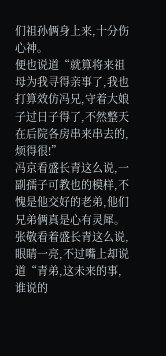们祖孙俩身上来,十分伤心神。
便也说道“就算将来祖母为我寻得亲事了,我也打算效仿冯兄,守着大娘子过日子得了,不然整天在后院各房串来串去的,烦得很!”
冯京看盛长青这么说,一副孺子可教也的模样,不愧是他交好的老弟,他们兄弟俩真是心有灵犀。
张敬看着盛长青这么说,眼睛一亮,不过嘴上却说道“青弟,这未来的事,谁说的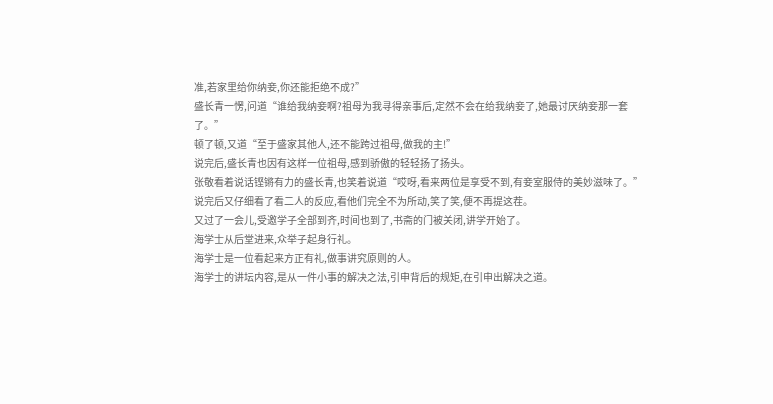准,若家里给你纳妾,你还能拒绝不成?”
盛长青一愣,问道“谁给我纳妾啊?祖母为我寻得亲事后,定然不会在给我纳妾了,她最讨厌纳妾那一套了。”
顿了顿,又道“至于盛家其他人,还不能跨过祖母,做我的主!”
说完后,盛长青也因有这样一位祖母,感到骄傲的轻轻扬了扬头。
张敬看着说话铿锵有力的盛长青,也笑着说道“哎呀,看来两位是享受不到,有妾室服侍的美妙滋味了。”
说完后又仔细看了看二人的反应,看他们完全不为所动,笑了笑,便不再提这茬。
又过了一会儿,受邀学子全部到齐,时间也到了,书斋的门被关闭,讲学开始了。
海学士从后堂进来,众举子起身行礼。
海学士是一位看起来方正有礼,做事讲究原则的人。
海学士的讲坛内容,是从一件小事的解决之法,引申背后的规矩,在引申出解决之道。